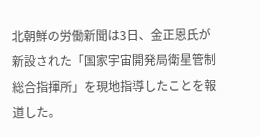北朝鮮の労働新聞は3日、金正恩氏が新設された「国家宇宙開発局衛星管制総合指揮所」を現地指導したことを報道した。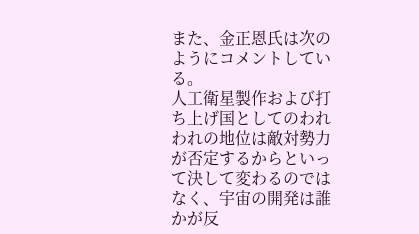また、金正恩氏は次のようにコメントしている。
人工衛星製作および打ち上げ国としてのわれわれの地位は敵対勢力が否定するからといって決して変わるのではなく、宇宙の開発は誰かが反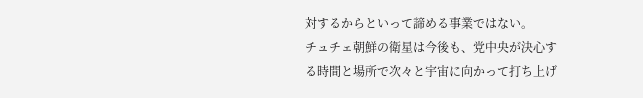対するからといって諦める事業ではない。
チュチェ朝鮮の衛星は今後も、党中央が決心する時間と場所で次々と宇宙に向かって打ち上げ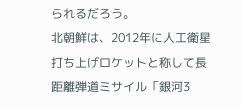られるだろう。
北朝鮮は、2012年に人工衛星打ち上げロケットと称して長距離弾道ミサイル「銀河3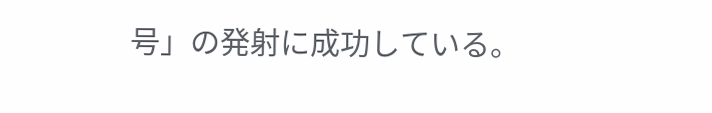号」の発射に成功している。